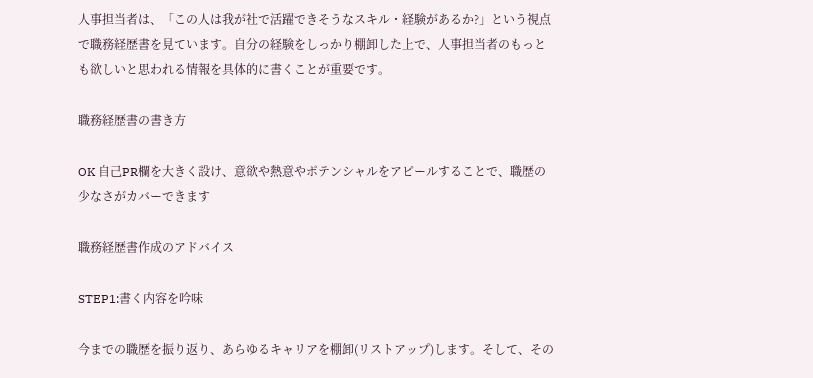人事担当者は、「この人は我が社で活躍できそうなスキル・経験があるか?」という視点で職務経歴書を見ています。自分の経験をしっかり棚卸した上で、人事担当者のもっとも欲しいと思われる情報を具体的に書くことが重要です。

職務経歴書の書き方

OK 自己PR欄を大きく設け、意欲や熱意やポテンシャルをアピールすることで、職歴の少なさがカバーできます

職務経歴書作成のアドバイス

STEP1:書く内容を吟味

今までの職歴を振り返り、あらゆるキャリアを棚卸(リストアップ)します。そして、その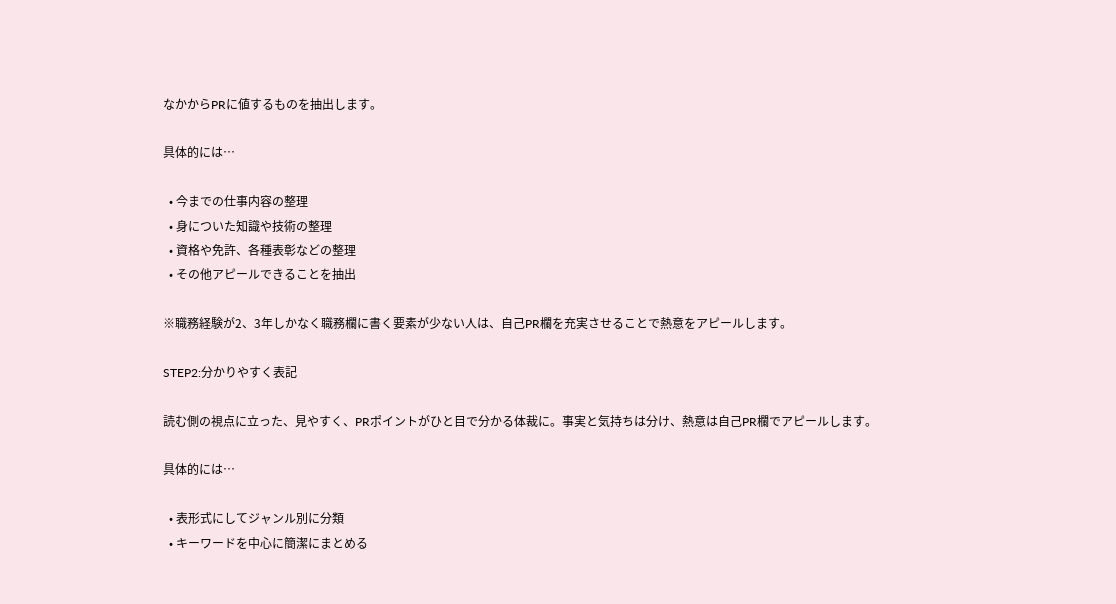なかからPRに値するものを抽出します。

具体的には…

  • 今までの仕事内容の整理
  • 身についた知識や技術の整理
  • 資格や免許、各種表彰などの整理
  • その他アピールできることを抽出

※職務経験が2、3年しかなく職務欄に書く要素が少ない人は、自己PR欄を充実させることで熱意をアピールします。

STEP2:分かりやすく表記

読む側の視点に立った、見やすく、PRポイントがひと目で分かる体裁に。事実と気持ちは分け、熱意は自己PR欄でアピールします。

具体的には…

  • 表形式にしてジャンル別に分類
  • キーワードを中心に簡潔にまとめる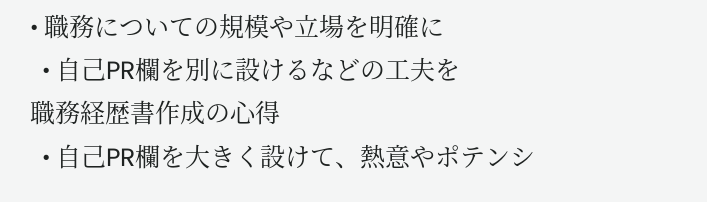• 職務についての規模や立場を明確に
  • 自己PR欄を別に設けるなどの工夫を
職務経歴書作成の心得
  • 自己PR欄を大きく設けて、熱意やポテンシ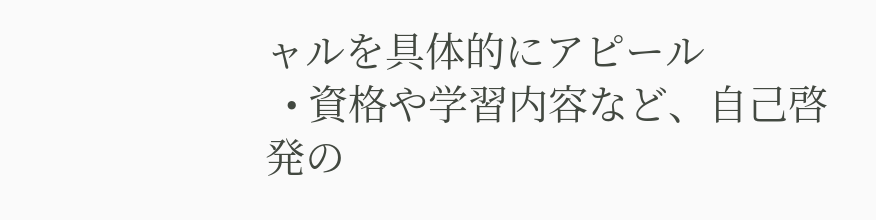ャルを具体的にアピール
  • 資格や学習内容など、自己啓発の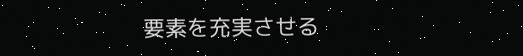要素を充実させる